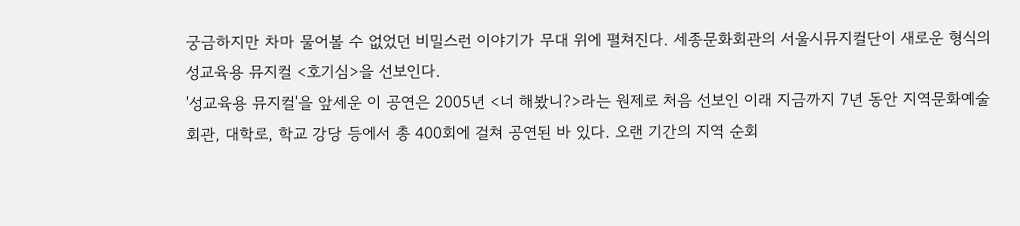궁금하지만 차마 물어볼 수 없었던 비밀스런 이야기가 무대 위에 펼쳐진다. 세종문화회관의 서울시뮤지컬단이 새로운 형식의 성교육용 뮤지컬 <호기심>을 선보인다.
'성교육용 뮤지컬'을 앞세운 이 공연은 2005년 <너 해봤니?>라는 원제로 처음 선보인 이래 지금까지 7년 동안 지역문화예술회관, 대학로, 학교 강당 등에서 총 400회에 걸쳐 공연된 바 있다. 오랜 기간의 지역 순회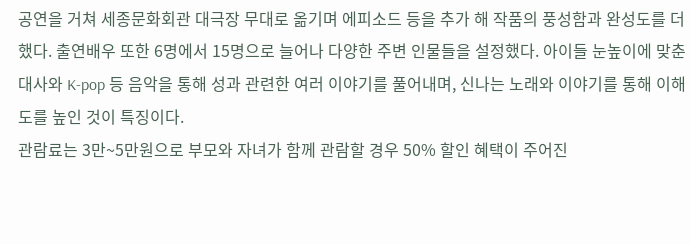공연을 거쳐 세종문화회관 대극장 무대로 옮기며 에피소드 등을 추가 해 작품의 풍성함과 완성도를 더했다. 출연배우 또한 6명에서 15명으로 늘어나 다양한 주변 인물들을 설정했다. 아이들 눈높이에 맞춘 대사와 K-pop 등 음악을 통해 성과 관련한 여러 이야기를 풀어내며, 신나는 노래와 이야기를 통해 이해도를 높인 것이 특징이다.
관람료는 3만~5만원으로 부모와 자녀가 함께 관람할 경우 50% 할인 혜택이 주어진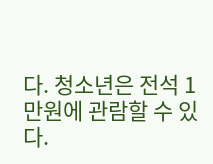다. 청소년은 전석 1만원에 관람할 수 있다.